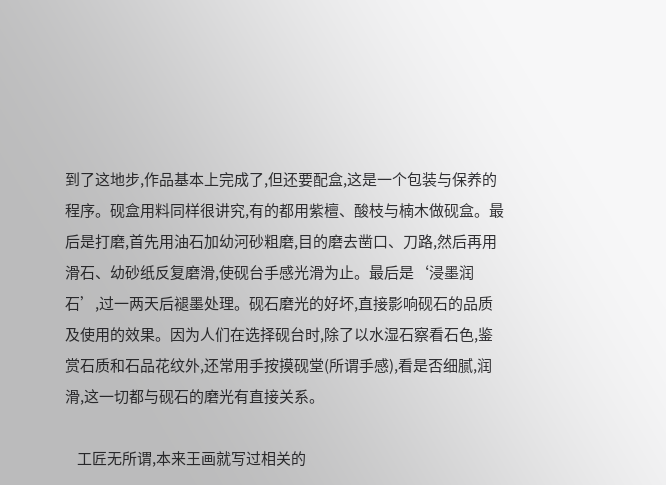到了这地步,作品基本上完成了,但还要配盒,这是一个包装与保养的程序。砚盒用料同样很讲究,有的都用紫檀、酸枝与楠木做砚盒。最后是打磨,首先用油石加幼河砂粗磨,目的磨去凿口、刀路,然后再用滑石、幼砂纸反复磨滑,使砚台手感光滑为止。最后是‘浸墨润石’,过一两天后褪墨处理。砚石磨光的好坏,直接影响砚石的品质及使用的效果。因为人们在选择砚台时,除了以水湿石察看石色,鉴赏石质和石品花纹外,还常用手按摸砚堂(所谓手感),看是否细腻,润滑,这一切都与砚石的磨光有直接关系。

    工匠无所谓,本来王画就写过相关的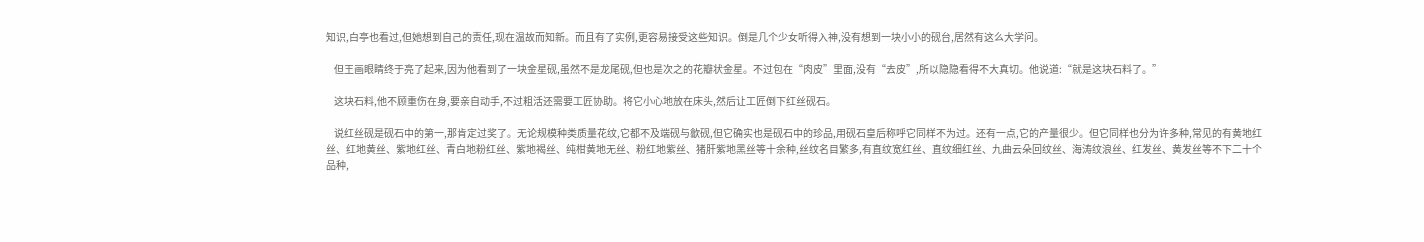知识,白亭也看过,但她想到自己的责任,现在温故而知新。而且有了实例,更容易接受这些知识。倒是几个少女听得入神,没有想到一块小小的砚台,居然有这么大学问。

    但王画眼睛终于亮了起来,因为他看到了一块金星砚,虽然不是龙尾砚,但也是次之的花瓣状金星。不过包在“肉皮”里面,没有“去皮”,所以隐隐看得不大真切。他说道:“就是这块石料了。”

    这块石料,他不顾重伤在身,要亲自动手,不过粗活还需要工匠协助。将它小心地放在床头,然后让工匠倒下红丝砚石。

    说红丝砚是砚石中的第一,那肯定过奖了。无论规模种类质量花纹,它都不及端砚与歙砚,但它确实也是砚石中的珍品,用砚石皇后称呼它同样不为过。还有一点,它的产量很少。但它同样也分为许多种,常见的有黄地红丝、红地黄丝、紫地红丝、青白地粉红丝、紫地褐丝、纯柑黄地无丝、粉红地紫丝、猪肝紫地黑丝等十余种,丝纹名目繁多,有直纹宽红丝、直纹细红丝、九曲云朵回纹丝、海涛纹浪丝、红发丝、黄发丝等不下二十个品种,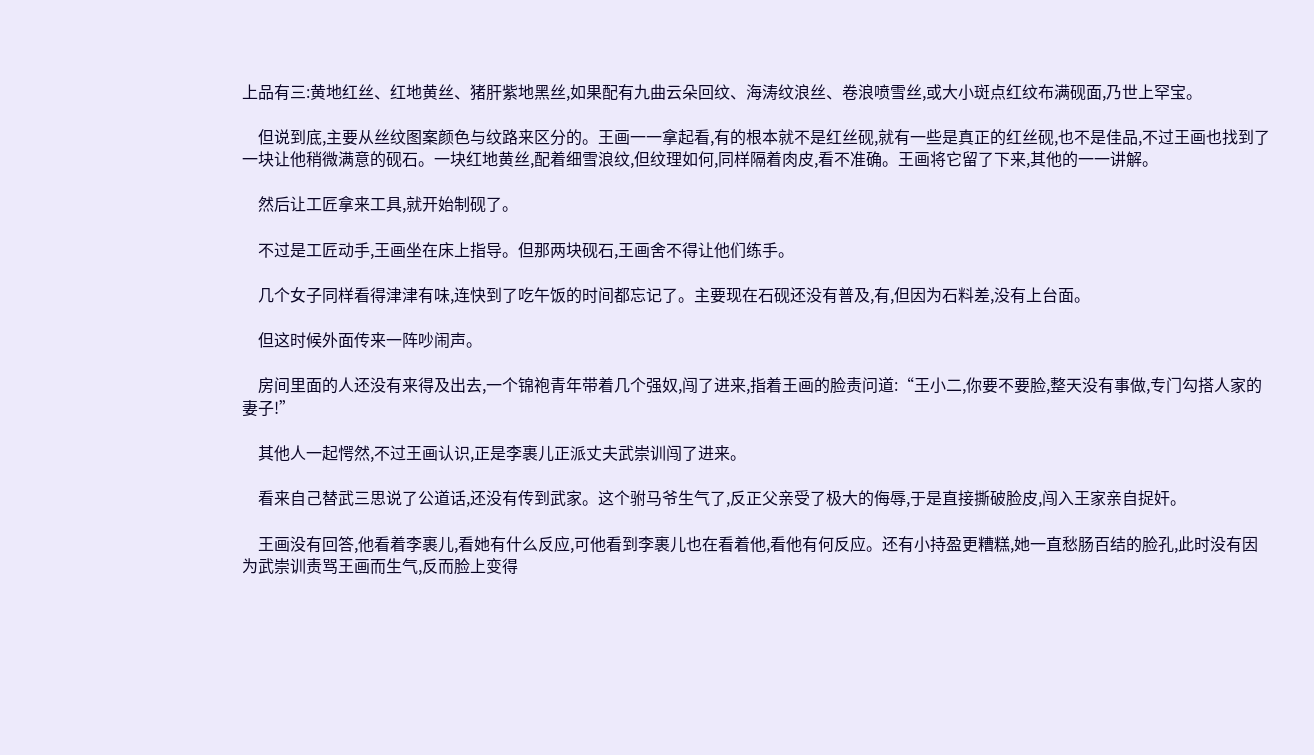上品有三:黄地红丝、红地黄丝、猪肝紫地黑丝,如果配有九曲云朵回纹、海涛纹浪丝、卷浪喷雪丝,或大小斑点红纹布满砚面,乃世上罕宝。

    但说到底,主要从丝纹图案颜色与纹路来区分的。王画一一拿起看,有的根本就不是红丝砚,就有一些是真正的红丝砚,也不是佳品,不过王画也找到了一块让他稍微满意的砚石。一块红地黄丝,配着细雪浪纹,但纹理如何,同样隔着肉皮,看不准确。王画将它留了下来,其他的一一讲解。

    然后让工匠拿来工具,就开始制砚了。

    不过是工匠动手,王画坐在床上指导。但那两块砚石,王画舍不得让他们练手。

    几个女子同样看得津津有味,连快到了吃午饭的时间都忘记了。主要现在石砚还没有普及,有,但因为石料差,没有上台面。

    但这时候外面传来一阵吵闹声。

    房间里面的人还没有来得及出去,一个锦袍青年带着几个强奴,闯了进来,指着王画的脸责问道:“王小二,你要不要脸,整天没有事做,专门勾搭人家的妻子!”

    其他人一起愕然,不过王画认识,正是李裹儿正派丈夫武崇训闯了进来。

    看来自己替武三思说了公道话,还没有传到武家。这个驸马爷生气了,反正父亲受了极大的侮辱,于是直接撕破脸皮,闯入王家亲自捉奸。

    王画没有回答,他看着李裹儿,看她有什么反应,可他看到李裹儿也在看着他,看他有何反应。还有小持盈更糟糕,她一直愁肠百结的脸孔,此时没有因为武崇训责骂王画而生气,反而脸上变得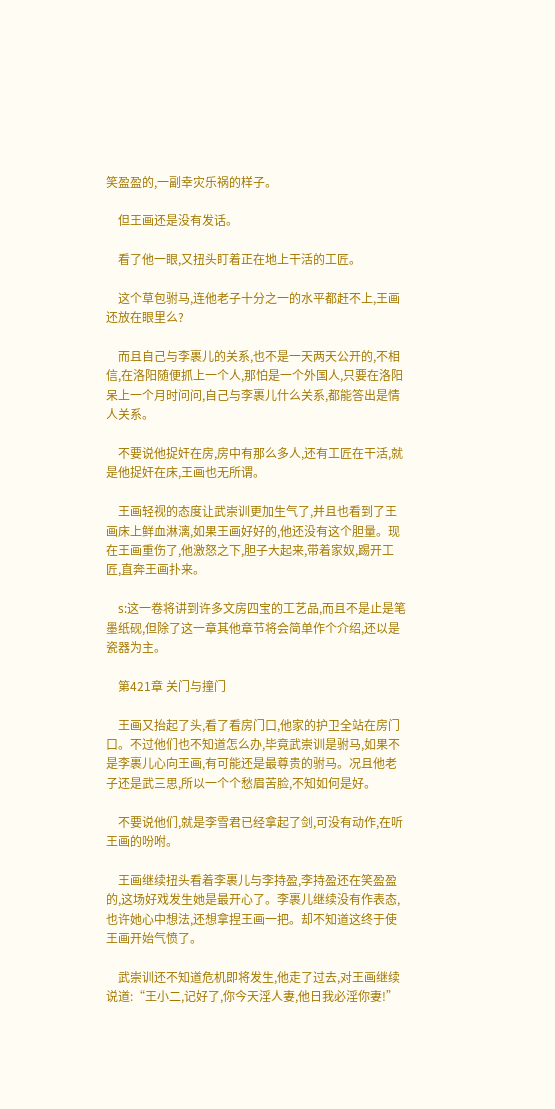笑盈盈的,一副幸灾乐祸的样子。

    但王画还是没有发话。

    看了他一眼,又扭头盯着正在地上干活的工匠。

    这个草包驸马,连他老子十分之一的水平都赶不上,王画还放在眼里么?

    而且自己与李裹儿的关系,也不是一天两天公开的,不相信,在洛阳随便抓上一个人,那怕是一个外国人,只要在洛阳呆上一个月时问问,自己与李裹儿什么关系,都能答出是情人关系。

    不要说他捉奸在房,房中有那么多人,还有工匠在干活,就是他捉奸在床,王画也无所谓。

    王画轻视的态度让武崇训更加生气了,并且也看到了王画床上鲜血淋漓,如果王画好好的,他还没有这个胆量。现在王画重伤了,他激怒之下,胆子大起来,带着家奴,踢开工匠,直奔王画扑来。

    s:这一卷将讲到许多文房四宝的工艺品,而且不是止是笔墨纸砚,但除了这一章其他章节将会简单作个介绍,还以是瓷器为主。

    第421章 关门与撞门

    王画又抬起了头,看了看房门口,他家的护卫全站在房门口。不过他们也不知道怎么办,毕竟武崇训是驸马,如果不是李裹儿心向王画,有可能还是最尊贵的驸马。况且他老子还是武三思,所以一个个愁眉苦脸,不知如何是好。

    不要说他们,就是李雪君已经拿起了剑,可没有动作,在听王画的吩咐。

    王画继续扭头看着李裹儿与李持盈,李持盈还在笑盈盈的,这场好戏发生她是最开心了。李裹儿继续没有作表态,也许她心中想法,还想拿捏王画一把。却不知道这终于使王画开始气愤了。

    武崇训还不知道危机即将发生,他走了过去,对王画继续说道:“王小二,记好了,你今天淫人妻,他日我必淫你妻!”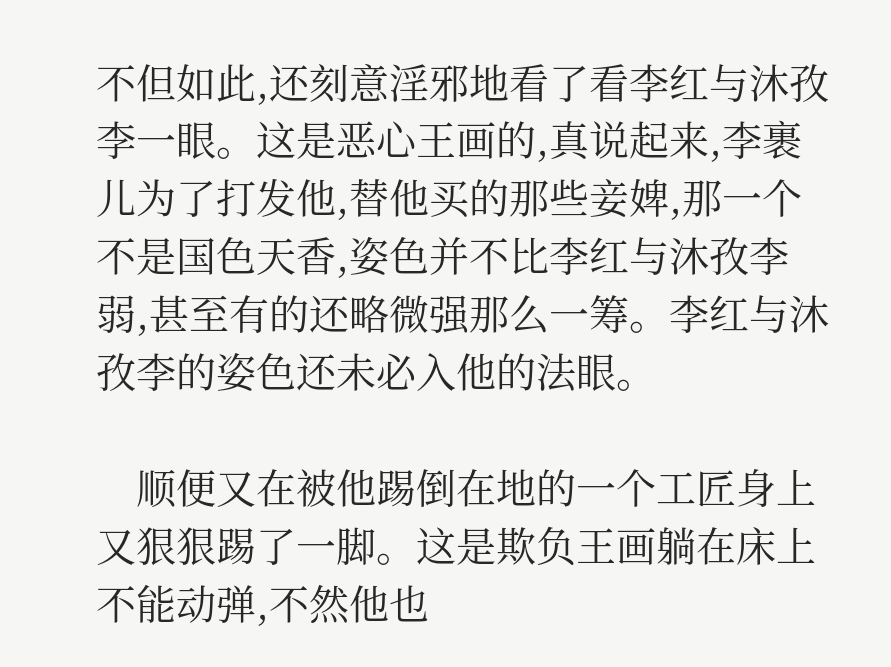不但如此,还刻意淫邪地看了看李红与沐孜李一眼。这是恶心王画的,真说起来,李裹儿为了打发他,替他买的那些妾婢,那一个不是国色天香,姿色并不比李红与沐孜李弱,甚至有的还略微强那么一筹。李红与沐孜李的姿色还未必入他的法眼。

    顺便又在被他踢倒在地的一个工匠身上又狠狠踢了一脚。这是欺负王画躺在床上不能动弹,不然他也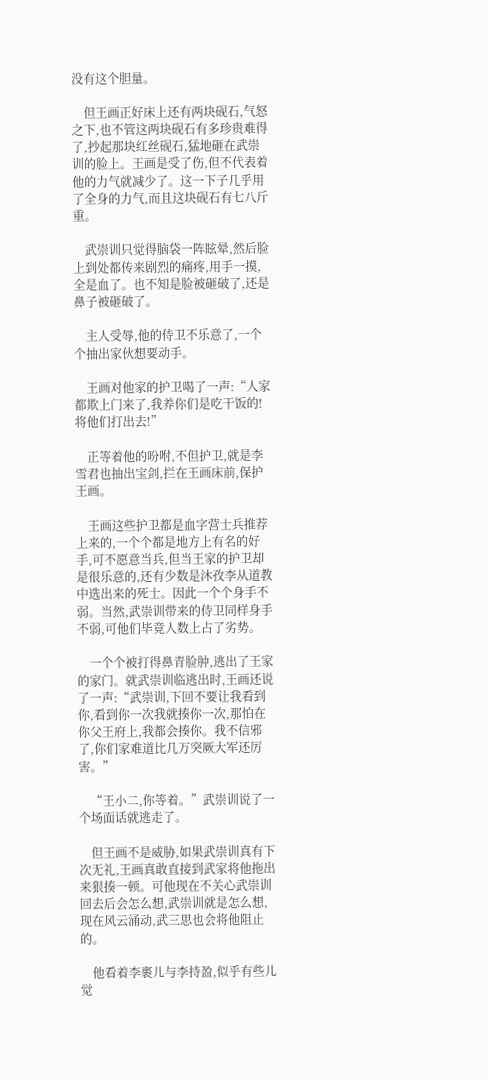没有这个胆量。

    但王画正好床上还有两块砚石,气怒之下,也不管这两块砚石有多珍贵难得了,抄起那块红丝砚石,猛地砸在武崇训的脸上。王画是受了伤,但不代表着他的力气就减少了。这一下子几乎用了全身的力气,而且这块砚石有七八斤重。

    武崇训只觉得脑袋一阵眩晕,然后脸上到处都传来剧烈的痛疼,用手一摸,全是血了。也不知是脸被砸破了,还是鼻子被砸破了。

    主人受辱,他的侍卫不乐意了,一个个抽出家伙想要动手。

    王画对他家的护卫喝了一声:“人家都欺上门来了,我养你们是吃干饭的!将他们打出去!”

    正等着他的吩咐,不但护卫,就是李雪君也抽出宝剑,拦在王画床前,保护王画。

    王画这些护卫都是血字营士兵推荐上来的,一个个都是地方上有名的好手,可不愿意当兵,但当王家的护卫却是很乐意的,还有少数是沐孜李从道教中选出来的死士。因此一个个身手不弱。当然,武崇训带来的侍卫同样身手不弱,可他们毕竟人数上占了劣势。

    一个个被打得鼻青脸肿,逃出了王家的家门。就武崇训临逃出时,王画还说了一声:“武崇训,下回不要让我看到你,看到你一次我就揍你一次,那怕在你父王府上,我都会揍你。我不信邪了,你们家难道比几万突厥大军还厉害。”

    “王小二,你等着。”武崇训说了一个场面话就逃走了。

    但王画不是威胁,如果武崇训真有下次无礼,王画真敢直接到武家将他拖出来狠揍一顿。可他现在不关心武崇训回去后会怎么想,武崇训就是怎么想,现在风云涌动,武三思也会将他阻止的。

    他看着李裹儿与李持盈,似乎有些儿觉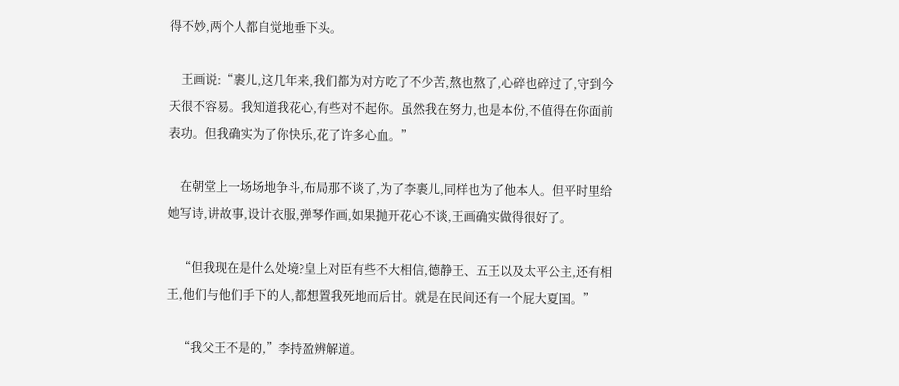得不妙,两个人都自觉地垂下头。

    王画说:“裹儿,这几年来,我们都为对方吃了不少苦,熬也熬了,心碎也碎过了,守到今天很不容易。我知道我花心,有些对不起你。虽然我在努力,也是本份,不值得在你面前表功。但我确实为了你快乐,花了许多心血。”

    在朝堂上一场场地争斗,布局那不谈了,为了李裹儿,同样也为了他本人。但平时里给她写诗,讲故事,设计衣服,弹琴作画,如果抛开花心不谈,王画确实做得很好了。

    “但我现在是什么处境?皇上对臣有些不大相信,德静王、五王以及太平公主,还有相王,他们与他们手下的人,都想置我死地而后甘。就是在民间还有一个屁大夏国。”

    “我父王不是的,”李持盈辨解道。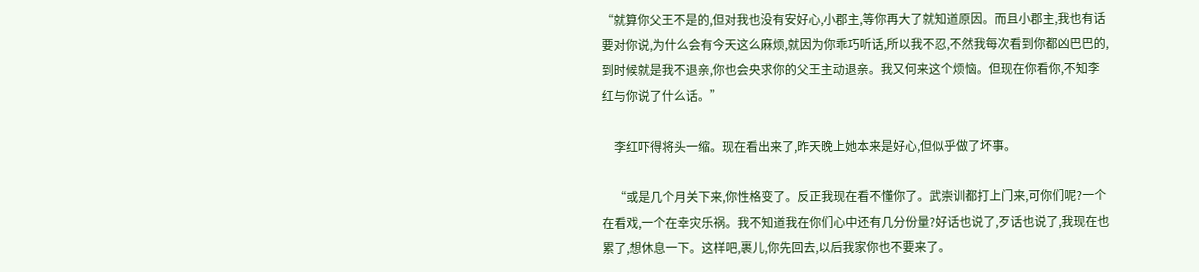“就算你父王不是的,但对我也没有安好心,小郡主,等你再大了就知道原因。而且小郡主,我也有话要对你说,为什么会有今天这么麻烦,就因为你乖巧听话,所以我不忍,不然我每次看到你都凶巴巴的,到时候就是我不退亲,你也会央求你的父王主动退亲。我又何来这个烦恼。但现在你看你,不知李红与你说了什么话。”

    李红吓得将头一缩。现在看出来了,昨天晚上她本来是好心,但似乎做了坏事。

    “或是几个月关下来,你性格变了。反正我现在看不懂你了。武崇训都打上门来,可你们呢?一个在看戏,一个在幸灾乐祸。我不知道我在你们心中还有几分份量?好话也说了,歹话也说了,我现在也累了,想休息一下。这样吧,裹儿,你先回去,以后我家你也不要来了。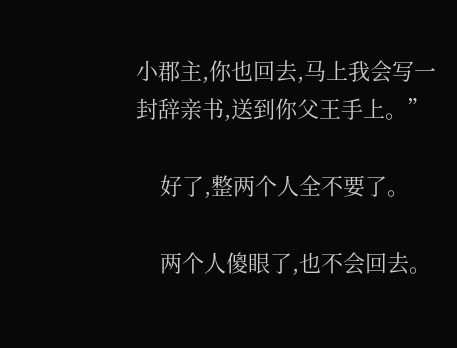小郡主,你也回去,马上我会写一封辞亲书,送到你父王手上。”

    好了,整两个人全不要了。

    两个人傻眼了,也不会回去。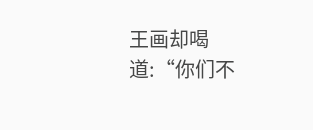王画却喝道:“你们不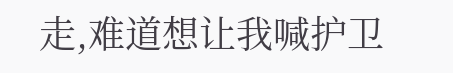走,难道想让我喊护卫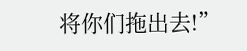将你们拖出去!”